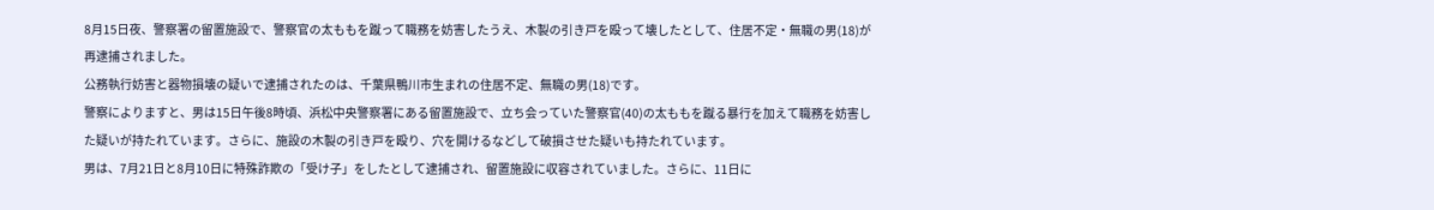8月15日夜、警察署の留置施設で、警察官の太ももを蹴って職務を妨害したうえ、木製の引き戸を殴って壊したとして、住居不定・無職の男(18)が再逮捕されました。
公務執行妨害と器物損壊の疑いで逮捕されたのは、千葉県鴨川市生まれの住居不定、無職の男(18)です。
警察によりますと、男は15日午後8時頃、浜松中央警察署にある留置施設で、立ち会っていた警察官(40)の太ももを蹴る暴行を加えて職務を妨害した疑いが持たれています。さらに、施設の木製の引き戸を殴り、穴を開けるなどして破損させた疑いも持たれています。
男は、7月21日と8月10日に特殊詐欺の「受け子」をしたとして逮捕され、留置施設に収容されていました。さらに、11日に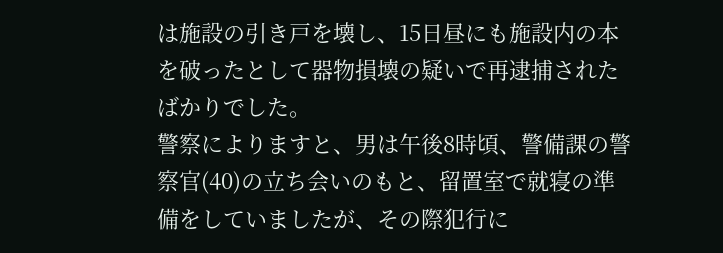は施設の引き戸を壊し、15日昼にも施設内の本を破ったとして器物損壊の疑いで再逮捕されたばかりでした。
警察によりますと、男は午後8時頃、警備課の警察官(40)の立ち会いのもと、留置室で就寝の準備をしていましたが、その際犯行に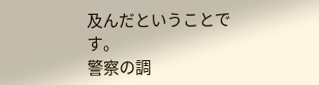及んだということです。
警察の調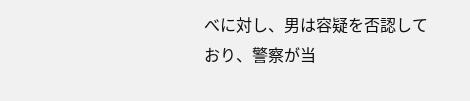べに対し、男は容疑を否認しており、警察が当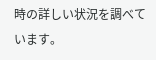時の詳しい状況を調べています。